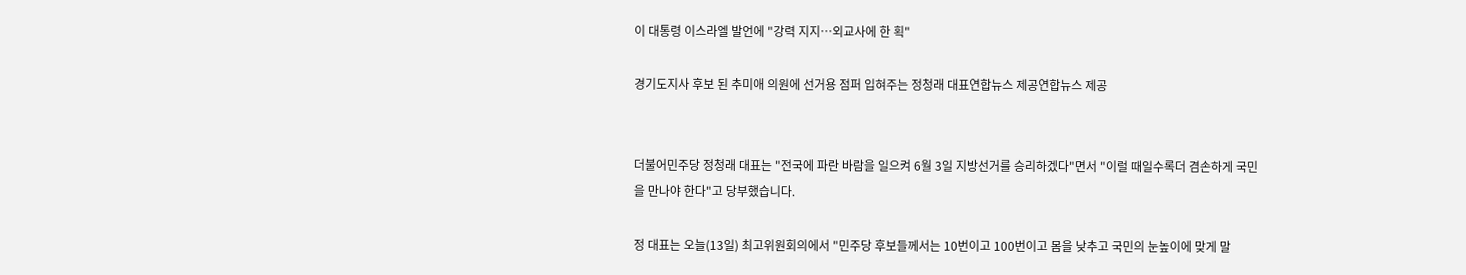이 대통령 이스라엘 발언에 "강력 지지…외교사에 한 획"

경기도지사 후보 된 추미애 의원에 선거용 점퍼 입혀주는 정청래 대표연합뉴스 제공연합뉴스 제공


더불어민주당 정청래 대표는 "전국에 파란 바람을 일으켜 6월 3일 지방선거를 승리하겠다"면서 "이럴 때일수록더 겸손하게 국민을 만나야 한다"고 당부했습니다.

정 대표는 오늘(13일) 최고위원회의에서 "민주당 후보들께서는 10번이고 100번이고 몸을 낮추고 국민의 눈높이에 맞게 말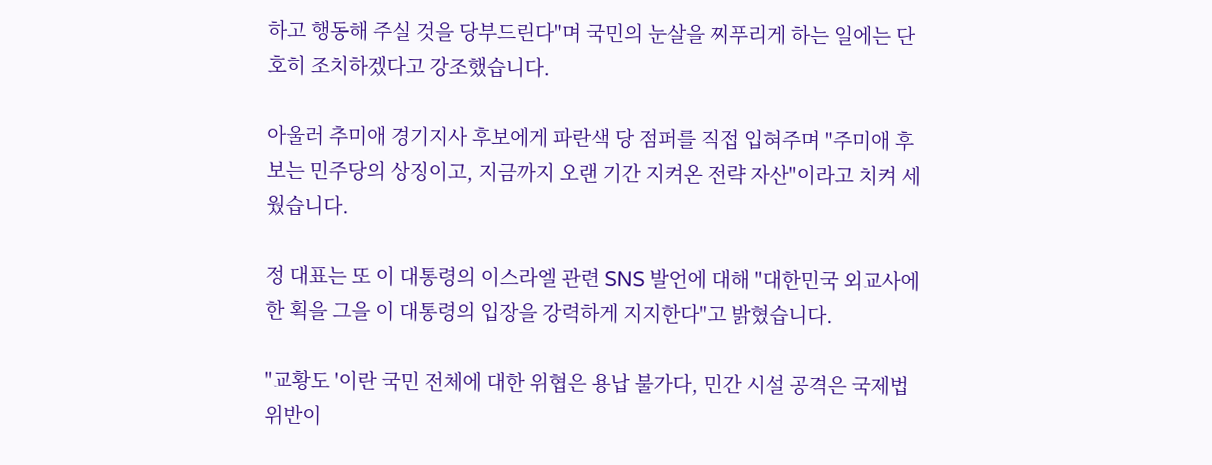하고 행동해 주실 것을 당부드린다"며 국민의 눈살을 찌푸리게 하는 일에는 단호히 조치하겠다고 강조했습니다.

아울러 추미애 경기지사 후보에게 파란색 당 점퍼를 직접 입혀주며 "주미애 후보는 민주당의 상징이고, 지금까지 오랜 기간 지켜온 전략 자산"이라고 치켜 세웠습니다.

정 대표는 또 이 대통령의 이스라엘 관련 SNS 발언에 대해 "대한민국 외교사에 한 획을 그을 이 대통령의 입장을 강력하게 지지한다"고 밝혔습니다.

"교황도 '이란 국민 전체에 대한 위협은 용납 불가다, 민간 시설 공격은 국제법 위반이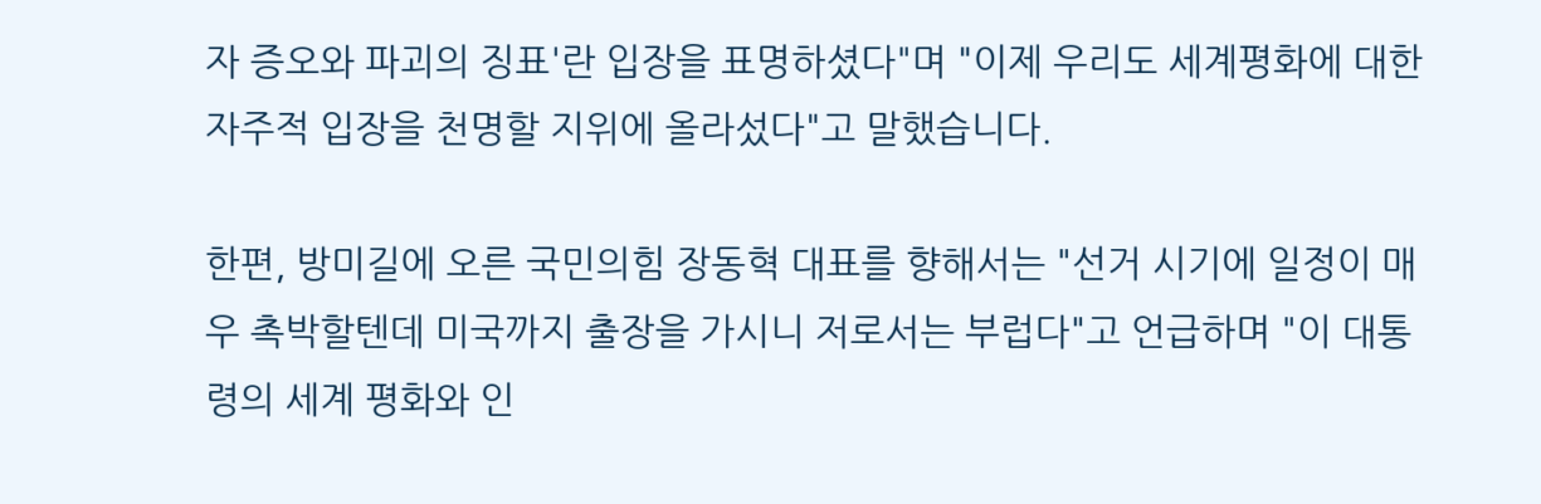자 증오와 파괴의 징표'란 입장을 표명하셨다"며 "이제 우리도 세계평화에 대한 자주적 입장을 천명할 지위에 올라섰다"고 말했습니다.

한편, 방미길에 오른 국민의힘 장동혁 대표를 향해서는 "선거 시기에 일정이 매우 촉박할텐데 미국까지 출장을 가시니 저로서는 부럽다"고 언급하며 "이 대통령의 세계 평화와 인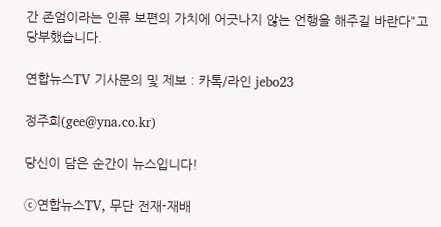간 존엄이라는 인류 보편의 가치에 어긋나지 않는 언행을 해주길 바란다"고 당부했습니다.

연합뉴스TV 기사문의 및 제보 : 카톡/라인 jebo23

정주희(gee@yna.co.kr)

당신이 담은 순간이 뉴스입니다!

ⓒ연합뉴스TV, 무단 전재-재배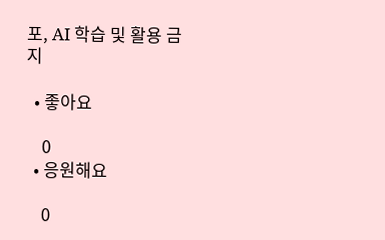포, AI 학습 및 활용 금지

  • 좋아요

    0
  • 응원해요

    0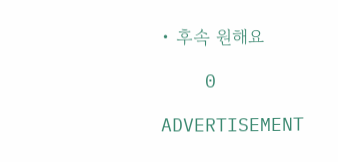• 후속 원해요

    0

ADVERTISEMENT